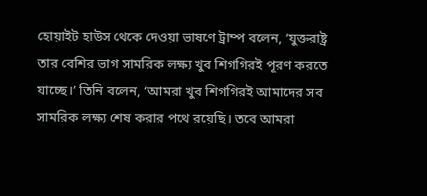হোয়াইট হাউস থেকে দেওয়া ভাষণে ট্রাম্প বলেন, ‘যুক্তরাষ্ট্র তার বেশির ভাগ সামরিক লক্ষ্য খুব শিগগিরই পূরণ করতে যাচ্ছে।’ তিনি বলেন, ‘আমরা খুব শিগগিরই আমাদের সব সামরিক লক্ষ্য শেষ করার পথে রয়েছি। তবে আমরা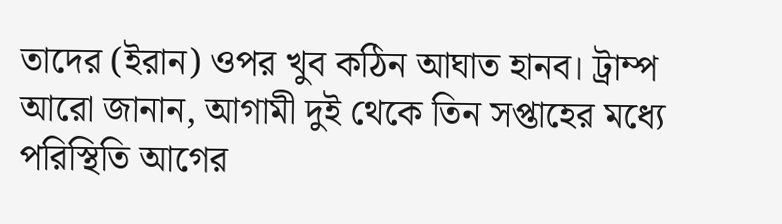তাদের (ইরান) ওপর খুব কঠিন আঘাত হানব। ট্রাম্প আরো জানান, আগামী দুই থেকে তিন সপ্তাহের মধ্যে পরিস্থিতি আগের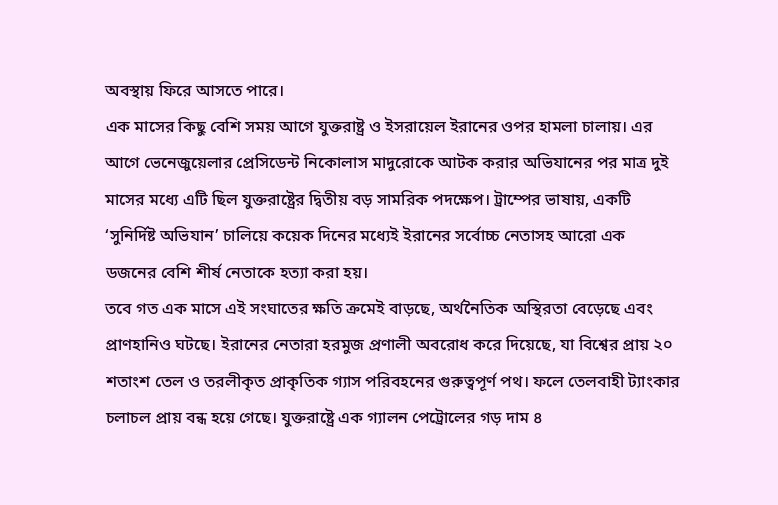অবস্থায় ফিরে আসতে পারে।
এক মাসের কিছু বেশি সময় আগে যুক্তরাষ্ট্র ও ইসরায়েল ইরানের ওপর হামলা চালায়। এর আগে ভেনেজুয়েলার প্রেসিডেন্ট নিকোলাস মাদুরোকে আটক করার অভিযানের পর মাত্র দুই মাসের মধ্যে এটি ছিল যুক্তরাষ্ট্রের দ্বিতীয় বড় সামরিক পদক্ষেপ। ট্রাম্পের ভাষায়, একটি ‘সুনির্দিষ্ট অভিযান’ চালিয়ে কয়েক দিনের মধ্যেই ইরানের সর্বোচ্চ নেতাসহ আরো এক ডজনের বেশি শীর্ষ নেতাকে হত্যা করা হয়।
তবে গত এক মাসে এই সংঘাতের ক্ষতি ক্রমেই বাড়ছে, অর্থনৈতিক অস্থিরতা বেড়েছে এবং প্রাণহানিও ঘটছে। ইরানের নেতারা হরমুজ প্রণালী অবরোধ করে দিয়েছে, যা বিশ্বের প্রায় ২০ শতাংশ তেল ও তরলীকৃত প্রাকৃতিক গ্যাস পরিবহনের গুরুত্বপূর্ণ পথ। ফলে তেলবাহী ট্যাংকার চলাচল প্রায় বন্ধ হয়ে গেছে। যুক্তরাষ্ট্রে এক গ্যালন পেট্রোলের গড় দাম ৪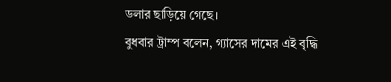ডলার ছাড়িয়ে গেছে।
বুধবার ট্রাম্প বলেন, গ্যাসের দামের এই বৃদ্ধি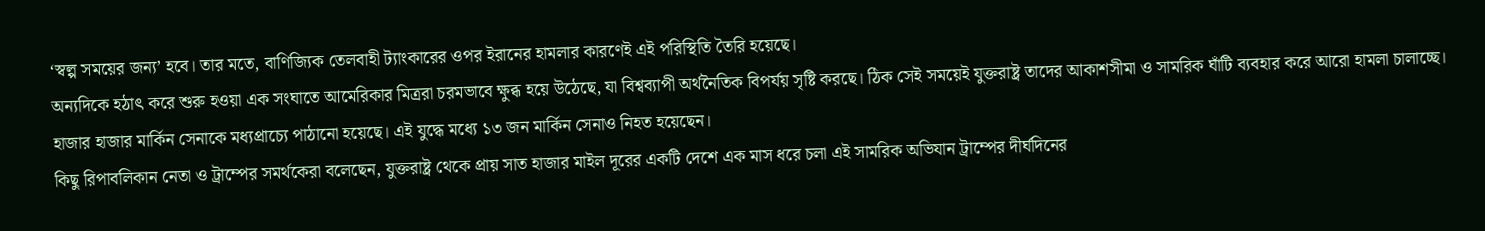‘স্বল্প সময়ের জন্য’ হবে। তার মতে, বাণিজ্যিক তেলবাহী ট্যাংকারের ওপর ইরানের হামলার কারণেই এই পরিস্থিতি তৈরি হয়েছে।
অন্যদিকে হঠাৎ করে শুরু হওয়া এক সংঘাতে আমেরিকার মিত্ররা চরমভাবে ক্ষুব্ধ হয়ে উঠেছে, যা বিশ্বব্যাপী অর্থনৈতিক বিপর্যয় সৃষ্টি করছে। ঠিক সেই সময়েই যুক্তরাষ্ট্র তাদের আকাশসীমা ও সামরিক ঘাঁটি ব্যবহার করে আরো হামলা চালাচ্ছে। হাজার হাজার মার্কিন সেনাকে মধ্যপ্রাচ্যে পাঠানো হয়েছে। এই যুদ্ধে মধ্যে ১৩ জন মার্কিন সেনাও নিহত হয়েছেন।
কিছু রিপাবলিকান নেতা ও ট্রাম্পের সমর্থকেরা বলেছেন, যুক্তরাষ্ট্র থেকে প্রায় সাত হাজার মাইল দূরের একটি দেশে এক মাস ধরে চলা এই সামরিক অভিযান ট্রাম্পের দীর্ঘদিনের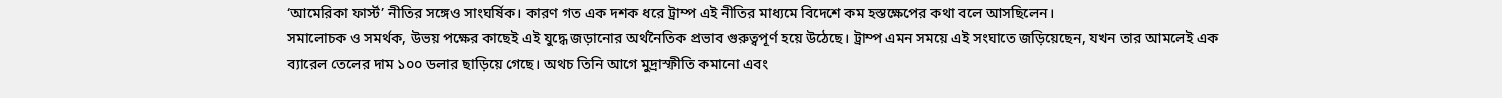‘আমেরিকা ফার্স্ট’ নীতির সঙ্গেও সাংঘর্ষিক। কারণ গত এক দশক ধরে ট্রাম্প এই নীতির মাধ্যমে বিদেশে কম হস্তক্ষেপের কথা বলে আসছিলেন।
সমালোচক ও সমর্থক, উভয় পক্ষের কাছেই এই যুদ্ধে জড়ানোর অর্থনৈতিক প্রভাব গুরুত্বপূর্ণ হয়ে উঠেছে। ট্রাম্প এমন সময়ে এই সংঘাতে জড়িয়েছেন, যখন তার আমলেই এক ব্যারেল তেলের দাম ১০০ ডলার ছাড়িয়ে গেছে। অথচ তিনি আগে মুদ্রাস্ফীতি কমানো এবং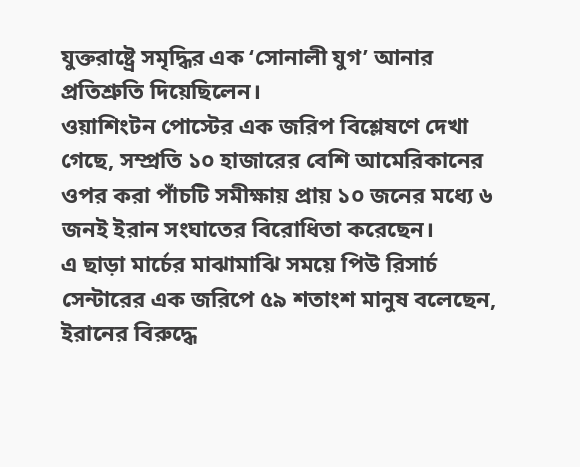যুক্তরাষ্ট্রে সমৃদ্ধির এক ‘সোনালী যুগ’ আনার প্রতিশ্রুতি দিয়েছিলেন।
ওয়াশিংটন পোস্টের এক জরিপ বিশ্লেষণে দেখা গেছে, সম্প্রতি ১০ হাজারের বেশি আমেরিকানের ওপর করা পাঁচটি সমীক্ষায় প্রায় ১০ জনের মধ্যে ৬ জনই ইরান সংঘাতের বিরোধিতা করেছেন।
এ ছাড়া মার্চের মাঝামাঝি সময়ে পিউ রিসার্চ সেন্টারের এক জরিপে ৫৯ শতাংশ মানুষ বলেছেন, ইরানের বিরুদ্ধে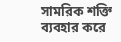সামরিক শক্তি ব্যবহার করে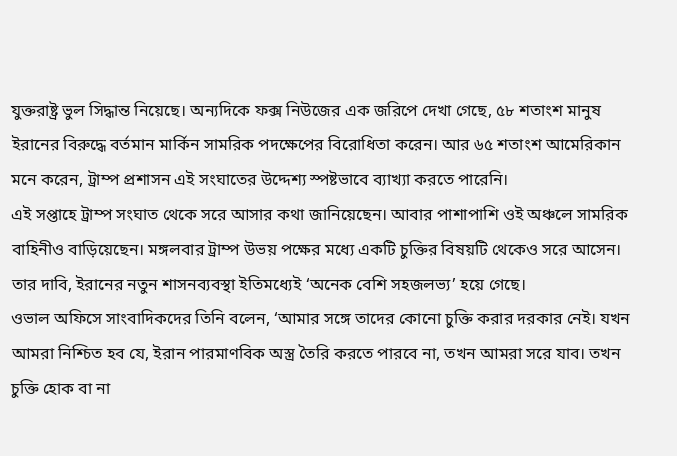যুক্তরাষ্ট্র ভুল সিদ্ধান্ত নিয়েছে। অন্যদিকে ফক্স নিউজের এক জরিপে দেখা গেছে, ৫৮ শতাংশ মানুষ ইরানের বিরুদ্ধে বর্তমান মার্কিন সামরিক পদক্ষেপের বিরোধিতা করেন। আর ৬৫ শতাংশ আমেরিকান মনে করেন, ট্রাম্প প্রশাসন এই সংঘাতের উদ্দেশ্য স্পষ্টভাবে ব্যাখ্যা করতে পারেনি।
এই সপ্তাহে ট্রাম্প সংঘাত থেকে সরে আসার কথা জানিয়েছেন। আবার পাশাপাশি ওই অঞ্চলে সামরিক বাহিনীও বাড়িয়েছেন। মঙ্গলবার ট্রাম্প উভয় পক্ষের মধ্যে একটি চুক্তির বিষয়টি থেকেও সরে আসেন। তার দাবি, ইরানের নতুন শাসনব্যবস্থা ইতিমধ্যেই ‘অনেক বেশি সহজলভ্য’ হয়ে গেছে।
ওভাল অফিসে সাংবাদিকদের তিনি বলেন, ‘আমার সঙ্গে তাদের কোনো চুক্তি করার দরকার নেই। যখন আমরা নিশ্চিত হব যে, ইরান পারমাণবিক অস্ত্র তৈরি করতে পারবে না, তখন আমরা সরে যাব। তখন চুক্তি হোক বা না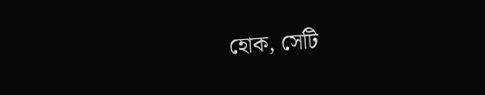হোক, সেটি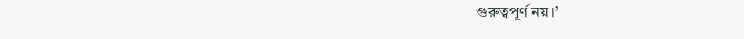গুরুত্বপূর্ণ নয়।’